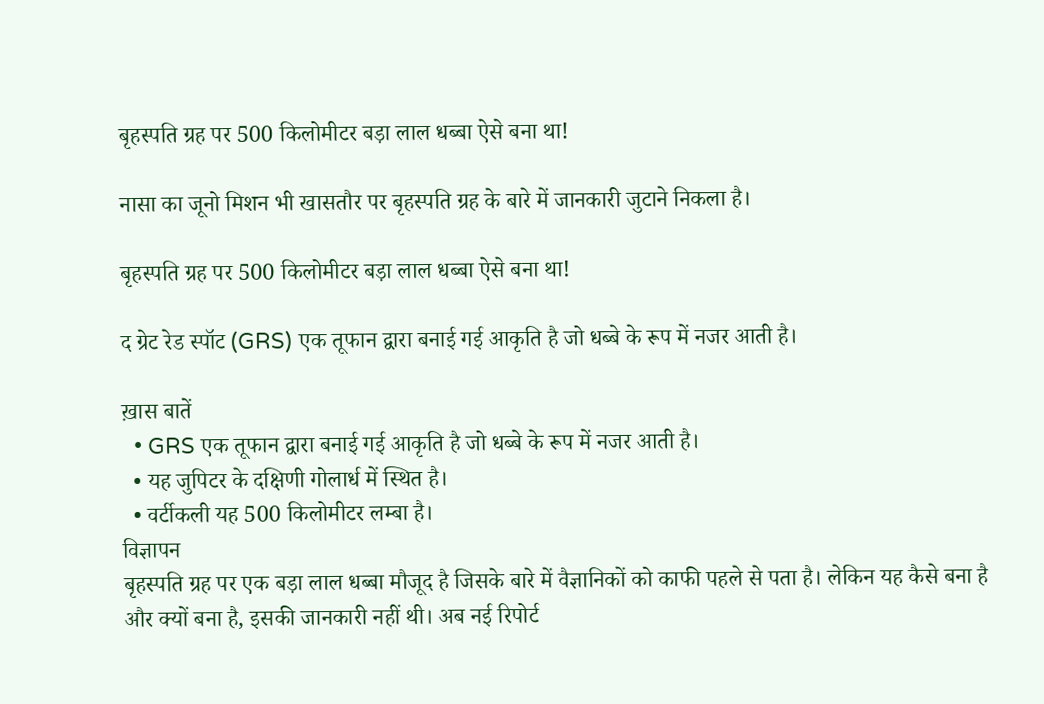बृहस्पति ग्रह पर 500 किलोमीटर बड़ा लाल धब्बा ऐसे बना था!

नासा का जूनो मिशन भी खासतौर पर बृहस्पति ग्रह के बारे में जानकारी जुटाने निकला है।

बृहस्पति ग्रह पर 500 किलोमीटर बड़ा लाल धब्बा ऐसे बना था!

द ग्रेट रेड स्पॉट (GRS) एक तूफान द्वारा बनाई गई आकृति है जो धब्बे के रूप में नजर आती है।

ख़ास बातें
  • GRS एक तूफान द्वारा बनाई गई आकृति है जो धब्बे के रूप में नजर आती है।
  • यह जुपिटर के दक्षिणी गोलार्ध में स्थित है।
  • वर्टीकली यह 500 किलोमीटर लम्बा है।
विज्ञापन
बृहस्पति ग्रह पर एक बड़ा लाल धब्बा मौजूद है जिसके बारे में वैज्ञानिकों को काफी पहले से पता है। लेकिन यह कैसे बना है और क्यों बना है, इसकी जानकारी नहीं थी। अब नई रिपोर्ट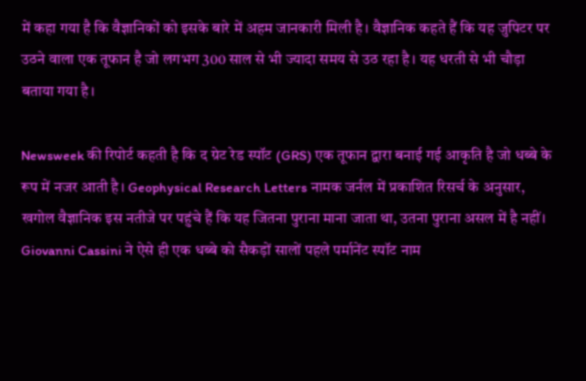में कहा गया है कि वैज्ञानिकों को इसके बारे में अहम जानकारी मिली है। वैज्ञानिक कहते हैं कि यह जुपिटर पर उठने वाला एक तूफान है जो लगभग 300 साल से भी ज्यादा समय से उठ रहा है। यह धरती से भी चौड़ा बताया गया है।

Newsweek की रिपोर्ट कहती है कि द ग्रेट रेड स्पॉट (GRS) एक तूफान द्वारा बनाई गई आकृति है जो धब्बे के रूप में नजर आती है। Geophysical Research Letters नामक जर्नल में प्रकाशित रिसर्च के अनुसार, खगोल वैज्ञानिक इस नतीजे पर पहुंचे हैं कि यह जितना पुराना माना जाता था, उतना पुराना असल में है नहीं। Giovanni Cassini ने ऐसे ही एक धब्बे को सैकड़ों सालों पहले पर्मानेंट स्पॉट नाम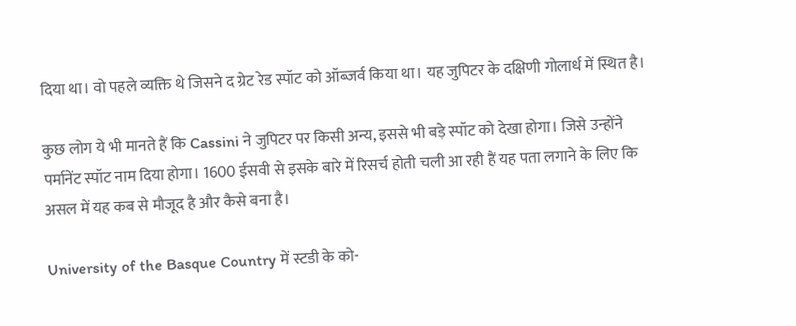दिया था। वो पहले व्यक्ति थे जिसने द ग्रेट रेड स्पॉट को ऑब्जर्व किया था। यह जुपिटर के दक्षिणी गोलार्ध में स्थित है।

कुछ लोग ये भी मानते हैं कि Cassini ने जुपिटर पर किसी अन्य, इससे भी बड़े स्पॉट को देखा होगा। जिसे उन्होंने पर्मानेंट स्पॉट नाम दिया होगा। 1600 ईसवी से इसके बारे में रिसर्च होती चली आ रही हैं यह पता लगाने के लिए कि असल में यह कब से मौजूद है और कैसे बना है।

University of the Basque Country में स्टडी के को-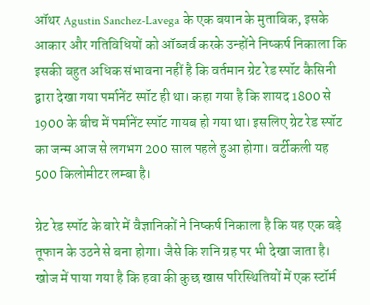ऑथर Agustin Sanchez-Lavega के एक बयान के मुताबिक, इसके आकार और गतिविधियों को ऑब्जर्व करके उन्होंने निष्कर्ष निकाला कि इसकी बहुत अधिक संभावना नहीं है कि वर्तमान ग्रेट रेड स्पॉट कैसिनी द्वारा देखा गया पर्मानेंट स्पॉट ही था। कहा गया है कि शायद 1800 से 1900 के बीच में पर्मानेंट स्पॉट गायब हो गया था। इसलिए ग्रेट रेड स्पॉट का जन्म आज से लगभग 200 साल पहले हुआ होगा। वर्टीकली यह 500 किलोमीटर लम्बा है।

ग्रेट रेड स्पॉट के बारे में वैज्ञानिकों ने निष्कर्ष निकाला है कि यह एक बड़े तूफान के उठने से बना होगा। जैसे कि शनि ग्रह पर भी देखा जाता है। खोज में पाया गया है कि हवा की कुछ खास परिस्थितियों में एक स्टॉर्म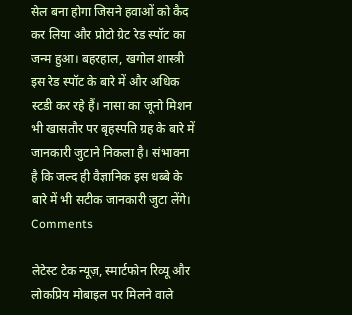सेल बना होगा जिसने हवाओं को कैद कर लिया और प्रोटो ग्रेट रेड स्पॉट का जन्म हुआ। बहरहाल, खगोल शास्त्री इस रेड स्पॉट के बारे में और अधिक स्टडी कर रहे हैं। नासा का जूनो मिशन भी खासतौर पर बृहस्पति ग्रह के बारे में जानकारी जुटाने निकला है। संभावना है कि जल्द ही वैज्ञानिक इस धब्बे के बारे में भी सटीक जानकारी जुटा लेंगे।
Comments

लेटेस्ट टेक न्यूज़, स्मार्टफोन रिव्यू और लोकप्रिय मोबाइल पर मिलने वाले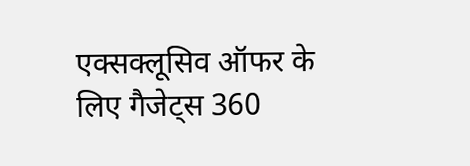एक्सक्लूसिव ऑफर के लिए गैजेट्स 360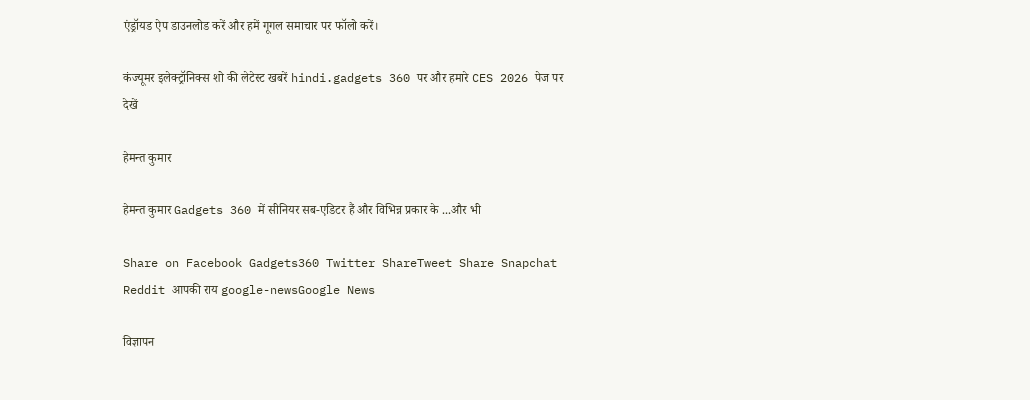एंड्रॉयड ऐप डाउनलोड करें और हमें गूगल समाचार पर फॉलो करें।

कंज्यूमर इलेक्ट्रॉनिक्स शो की लेटेस्ट खबरें hindi.gadgets 360 पर और हमारे CES 2026 पेज पर देखें

हेमन्त कुमार

हेमन्त कुमार Gadgets 360 में सीनियर सब-एडिटर हैं और विभिन्न प्रकार के ...और भी

Share on Facebook Gadgets360 Twitter ShareTweet Share Snapchat Reddit आपकी राय google-newsGoogle News

विज्ञापन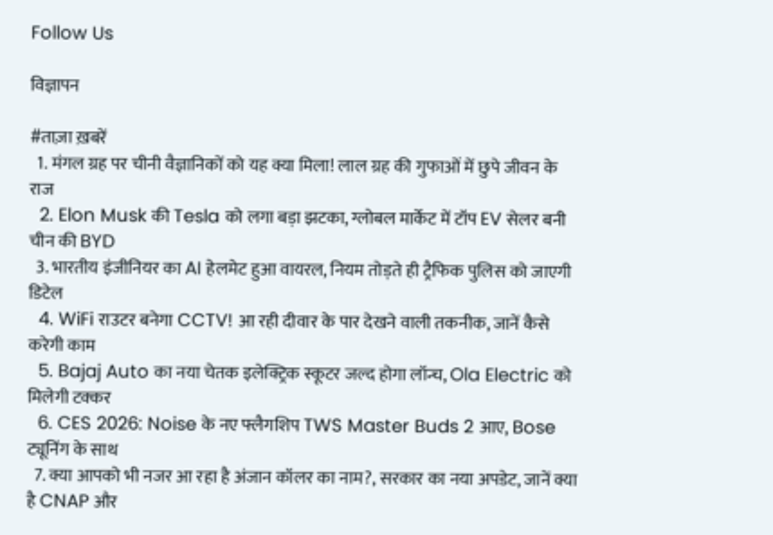Follow Us

विज्ञापन

#ताज़ा ख़बरें
  1. मंगल ग्रह पर चीनी वैज्ञानिकों को यह क्या मिला! लाल ग्रह की गुफाओं में छुपे जीवन के राज
  2. Elon Musk की Tesla को लगा बड़ा झटका, ग्लोबल मार्केट में टॉप EV सेलर बनी चीन की BYD
  3. भारतीय इंजीनियर का AI हेलमेट हुआ वायरल, नियम तोड़ते ही ट्रैफिक पुलिस को जाएगी डिटेल
  4. WiFi राउटर बनेगा CCTV! आ रही दीवार के पार देखने वाली तकनीक, जानें कैसे करेगी काम
  5. Bajaj Auto का नया चेतक इलेक्ट्रिक स्कूटर जल्द होगा लॉन्च, Ola Electric को मिलेगी टक्कर
  6. CES 2026: Noise के नए फ्लैगशिप TWS Master Buds 2 आए, Bose ट्यूनिंग के साथ
  7. क्या आपको भी नजर आ रहा है अंजान कॉलर का नाम?, सरकार का नया अपडेट, जानें क्या है CNAP और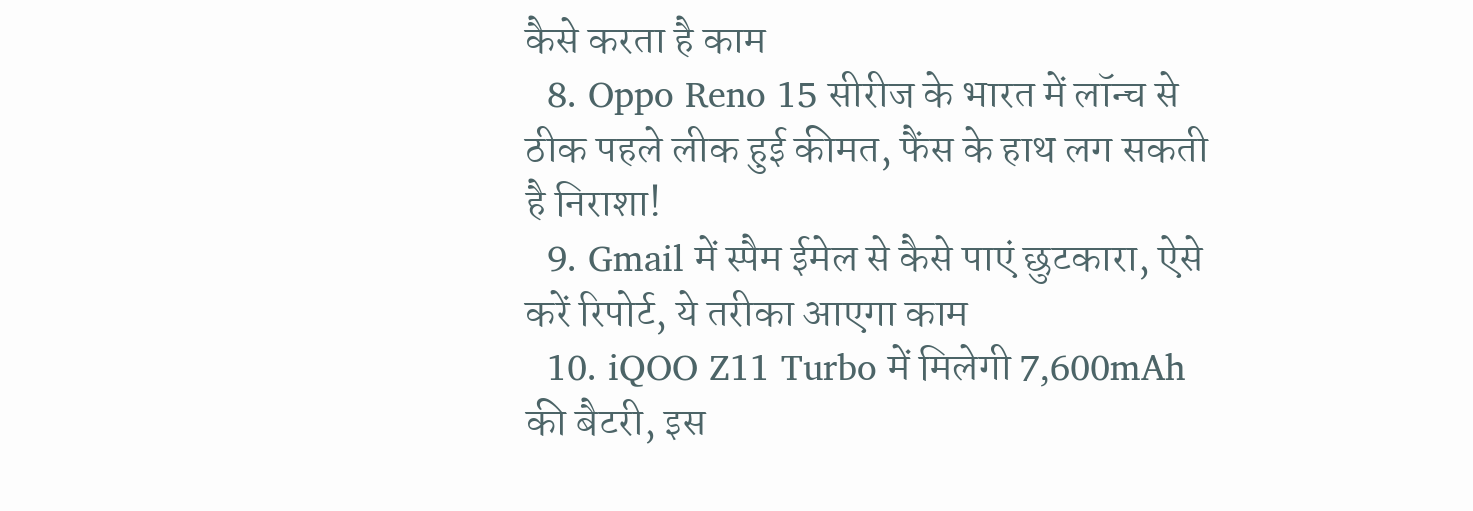कैसे करता है काम
  8. Oppo Reno 15 सीरीज के भारत में लॉन्च से ठीक पहले लीक हुई कीमत, फैंस के हाथ लग सकती है निराशा!
  9. Gmail में स्पैम ईमेल से कैसे पाएं छुटकारा, ऐसे करें रिपोर्ट, ये तरीका आएगा काम
  10. iQOO Z11 Turbo में मिलेगी 7,600mAh की बैटरी, इस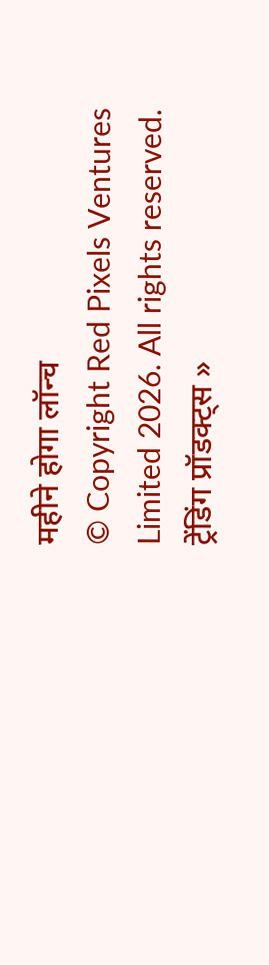महीने होगा लॉन्च
© Copyright Red Pixels Ventures Limited 2026. All rights reserved.
ट्रेंडिंग प्रॉडक्ट्स »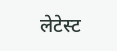लेटेस्ट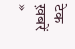टेक ख़बरें »